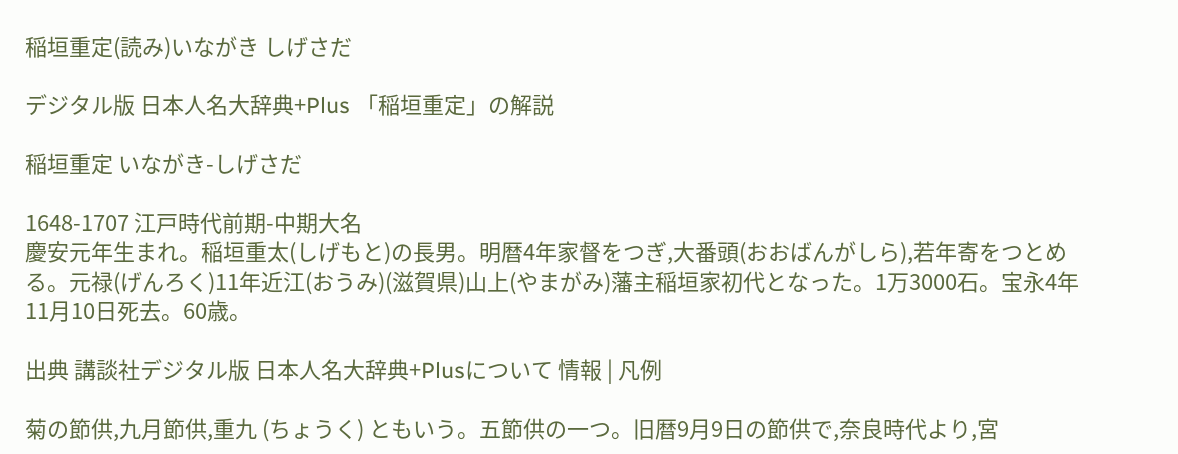稲垣重定(読み)いながき しげさだ

デジタル版 日本人名大辞典+Plus 「稲垣重定」の解説

稲垣重定 いながき-しげさだ

1648-1707 江戸時代前期-中期大名
慶安元年生まれ。稲垣重太(しげもと)の長男。明暦4年家督をつぎ,大番頭(おおばんがしら),若年寄をつとめる。元禄(げんろく)11年近江(おうみ)(滋賀県)山上(やまがみ)藩主稲垣家初代となった。1万3000石。宝永4年11月10日死去。60歳。

出典 講談社デジタル版 日本人名大辞典+Plusについて 情報 | 凡例

菊の節供,九月節供,重九 (ちょうく) ともいう。五節供の一つ。旧暦9月9日の節供で,奈良時代より,宮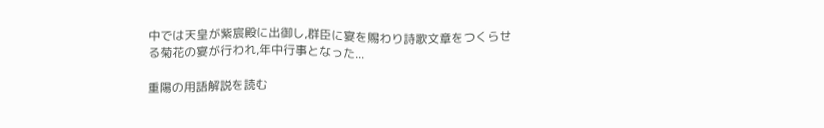中では天皇が紫宸殿に出御し,群臣に宴を賜わり詩歌文章をつくらせる菊花の宴が行われ,年中行事となった...

重陽の用語解説を読む